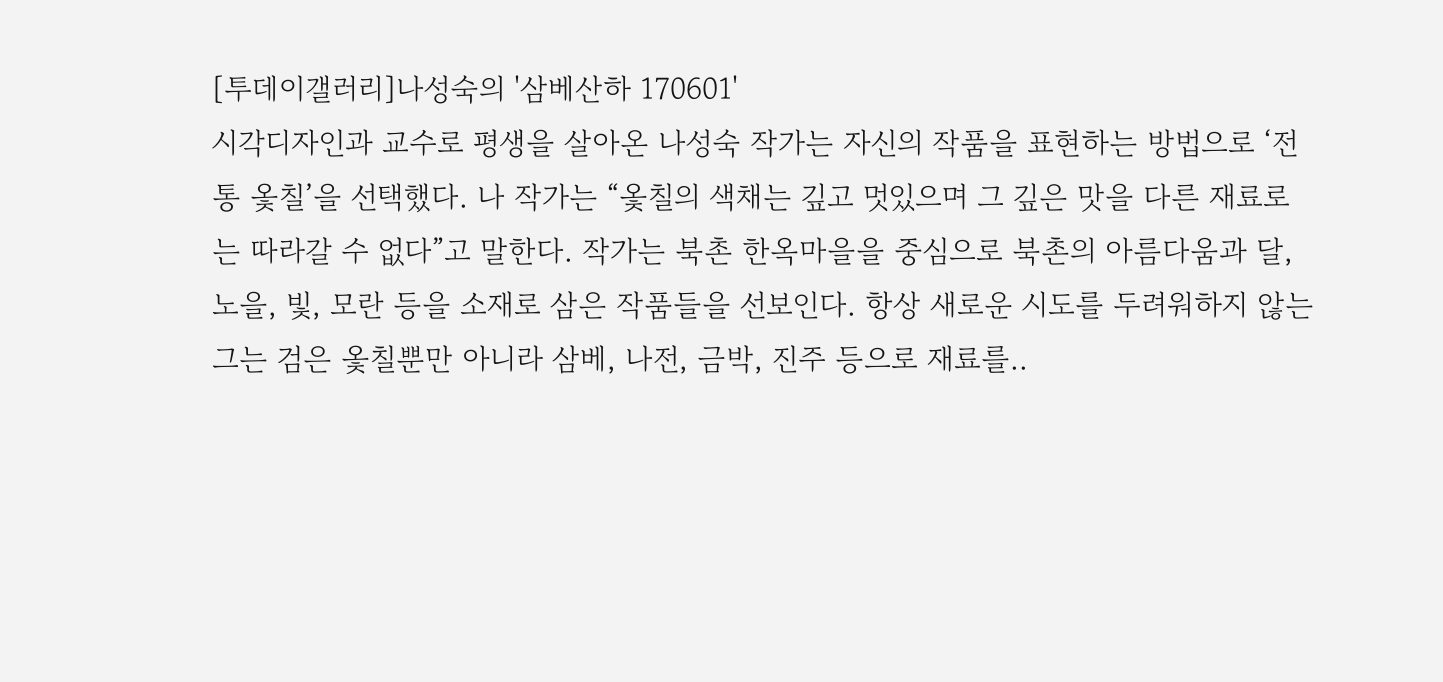[투데이갤러리]나성숙의 '삼베산하 170601'
시각디자인과 교수로 평생을 살아온 나성숙 작가는 자신의 작품을 표현하는 방법으로 ‘전통 옻칠’을 선택했다. 나 작가는 “옻칠의 색채는 깊고 멋있으며 그 깊은 맛을 다른 재료로는 따라갈 수 없다”고 말한다. 작가는 북촌 한옥마을을 중심으로 북촌의 아름다움과 달, 노을, 빛, 모란 등을 소재로 삼은 작품들을 선보인다. 항상 새로운 시도를 두려워하지 않는 그는 검은 옻칠뿐만 아니라 삼베, 나전, 금박, 진주 등으로 재료를..